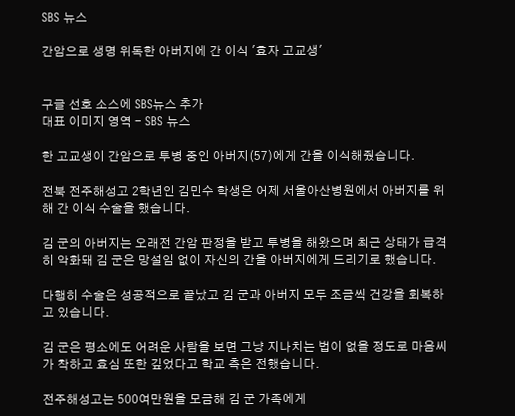SBS 뉴스

간암으로 생명 위독한 아버지에 간 이식 '효자 고교생'


구글 선호 소스에 SBS뉴스 추가
대표 이미지 영역 - SBS 뉴스

한 고교생이 간암으로 투병 중인 아버지(57)에게 간을 이식해줬습니다.

전북 전주해성고 2학년인 김민수 학생은 어제 서울아산병원에서 아버지를 위해 간 이식 수술을 했습니다.

김 군의 아버지는 오래전 간암 판정을 받고 투병을 해왔으며 최근 상태가 급격히 악화돼 김 군은 망설임 없이 자신의 간을 아버지에게 드리기로 했습니다.

다행히 수술은 성공적으로 끝났고 김 군과 아버지 모두 조금씩 건강을 회복하고 있습니다.

김 군은 평소에도 어려운 사람을 보면 그냥 지나치는 법이 없을 정도로 마음씨가 착하고 효심 또한 깊었다고 학교 측은 전했습니다.

전주해성고는 500여만원을 모금해 김 군 가족에게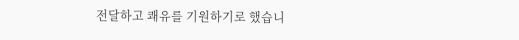전달하고 쾌유를 기원하기로 했습니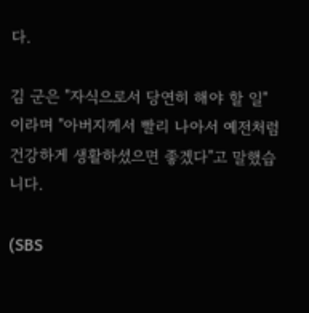다.

김 군은 "자식으로서 당연히 해야 할 일"이라며 "아버지께서 빨리 나아서 예전처럼 건강하게 생활하셨으면 좋겠다"고 말했습니다.

(SBS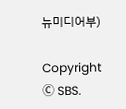뉴미디어부)

Copyright Ⓒ SBS.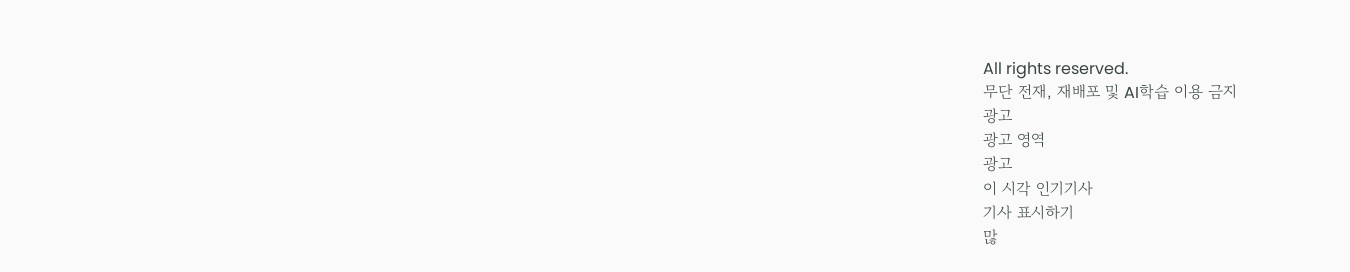All rights reserved.
무단 전재, 재배포 및 AI학습 이용 금지
광고
광고 영역
광고
이 시각 인기기사
기사 표시하기
많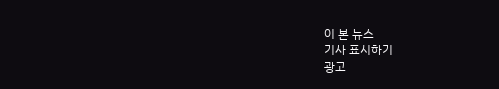이 본 뉴스
기사 표시하기
광고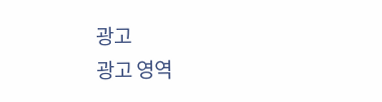광고
광고 영역